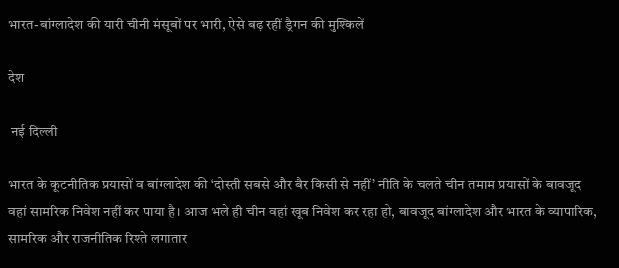भारत-बांग्लादेश की यारी चीनी मंसूबों पर भारी, ऐसे बढ़ रहीं ड्रैगन की मुश्किलें

देश

 नई दिल्ली

भारत के कूटनीतिक प्रयासों व बांग्लादेश की ‘दोस्ती सबसे और बैर किसी से नहीं’ नीति के चलते चीन तमाम प्रयासों के बावजूद वहां सामरिक निवेश नहीं कर पाया है। आज भले ही चीन वहां खूब निवेश कर रहा हो, बावजूद बांग्लादेश और भारत के व्यापारिक, सामरिक और राजनीतिक रिश्ते लगातार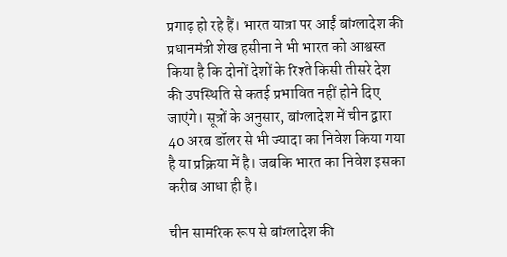प्रगाढ़ हो रहे हैं। भारत यात्रा पर आईं बांग्लादेश की प्रधानमंत्री शेख हसीना ने भी भारत को आश्वस्त किया है कि दोनों देशों के रिश्ते किसी तीसरे देश की उपस्थिति से कतई प्रभावित नहीं होने दिए जाएंगे। सूत्रों के अनुसार, बांग्लादेश में चीन द्वारा 40 अरब डॉलर से भी ज्यादा का निवेश किया गया है या प्रक्रिया में है। जबकि भारत का निवेश इसका करीब आधा ही है।

चीन सामरिक रूप से बांग्लादेश की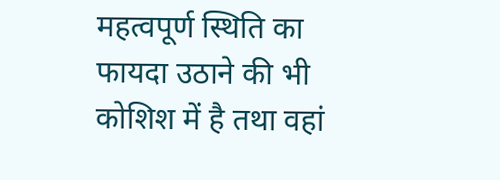महत्वपूर्ण स्थिति का फायदा उठाने की भी कोशिश में है तथा वहां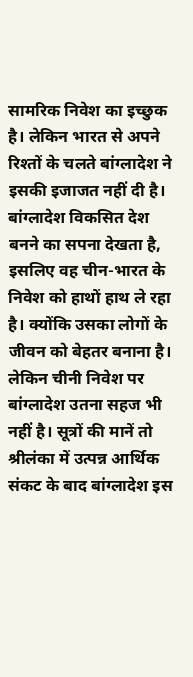सामरिक निवेश का इच्छुक है। लेकिन भारत से अपने रिश्तों के चलते बांग्लादेश ने इसकी इजाजत नहीं दी है। बांग्लादेश विकसित देश बनने का सपना देखता है, इसलिए वह चीन-भारत के निवेश को हाथों हाथ ले रहा है। क्योंकि उसका लोगों के जीवन को बेहतर बनाना है। लेकिन चीनी निवेश पर बांग्लादेश उतना सहज भी नहीं है। सूत्रों की मानें तो श्रीलंका में उत्पन्न आर्थिक संकट के बाद बांग्लादेश इस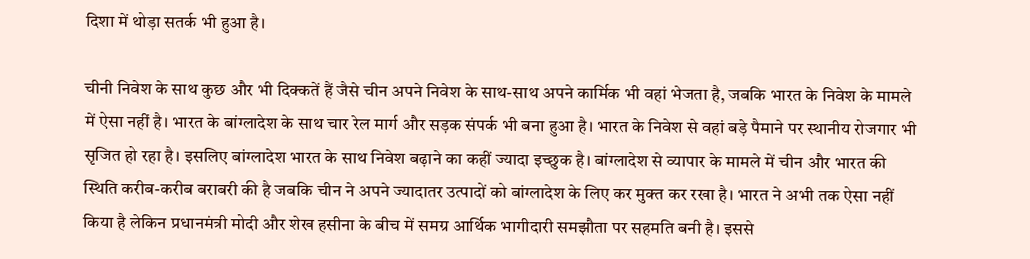दिशा में थोड़ा सतर्क भी हुआ है।

चीनी निवेश के साथ कुछ और भी दिक्कतें हैं जैसे चीन अपने निवेश के साथ-साथ अपने कार्मिक भी वहां भेजता है, जबकि भारत के निवेश के मामले में ऐसा नहीं है। भारत के बांग्लादेश के साथ चार रेल मार्ग और सड़क संपर्क भी बना हुआ है। भारत के निवेश से वहां बड़े पैमाने पर स्थानीय रोजगार भी सृजित हो रहा है। इसलिए बांग्लादेश भारत के साथ निवेश बढ़ाने का कहीं ज्यादा इच्छुक है। बांग्लादेश से व्यापार के मामले में चीन और भारत की स्थिति करीब-करीब बराबरी की है जबकि चीन ने अपने ज्यादातर उत्पादों को बांग्लादेश के लिए कर मुक्त कर रखा है। भारत ने अभी तक ऐसा नहीं किया है लेकिन प्रधानमंत्री मोदी और शेख हसीना के बीच में समग्र आर्थिक भागीदारी समझौता पर सहमति बनी है। इससे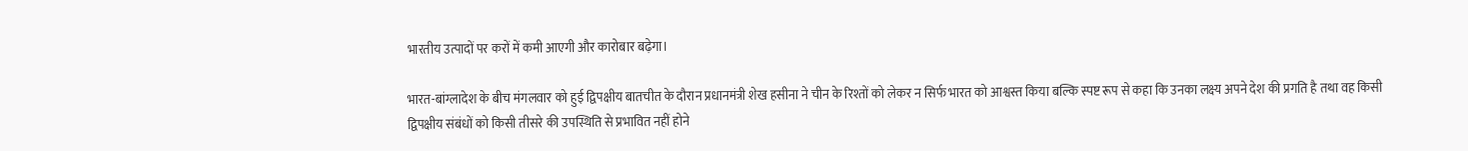भारतीय उत्पादों पर करों में कमी आएगी और कारोबार बढ़ेगा।

भारत-बांग्लादेश के बीच मंगलवार को हुई द्विपक्षीय बातचीत के दौरान प्रधानमंत्री शेख हसीना ने चीन के रिश्तों को लेकर न सिर्फ भारत को आश्वस्त किया बल्कि स्पष्ट रूप से कहा कि उनका लक्ष्य अपने देश की प्रगति है तथा वह किसी द्विपक्षीय संबंधों को किसी तीसरे की उपस्थिति से प्रभावित नहीं होने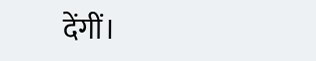देंगीं।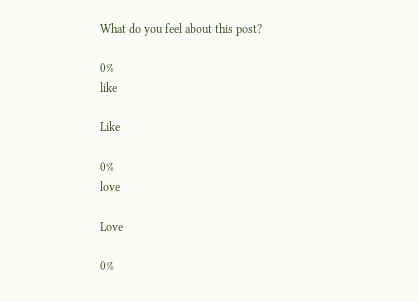What do you feel about this post?

0%
like

Like

0%
love

Love

0%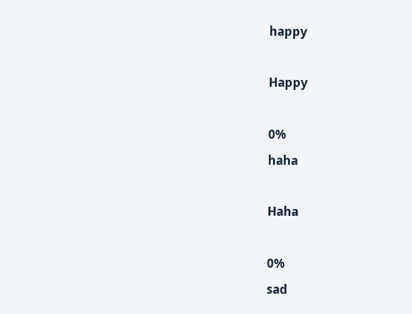happy

Happy

0%
haha

Haha

0%
sad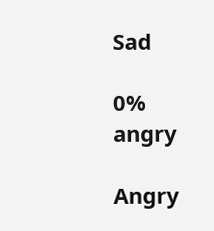Sad

0%
angry

Angry